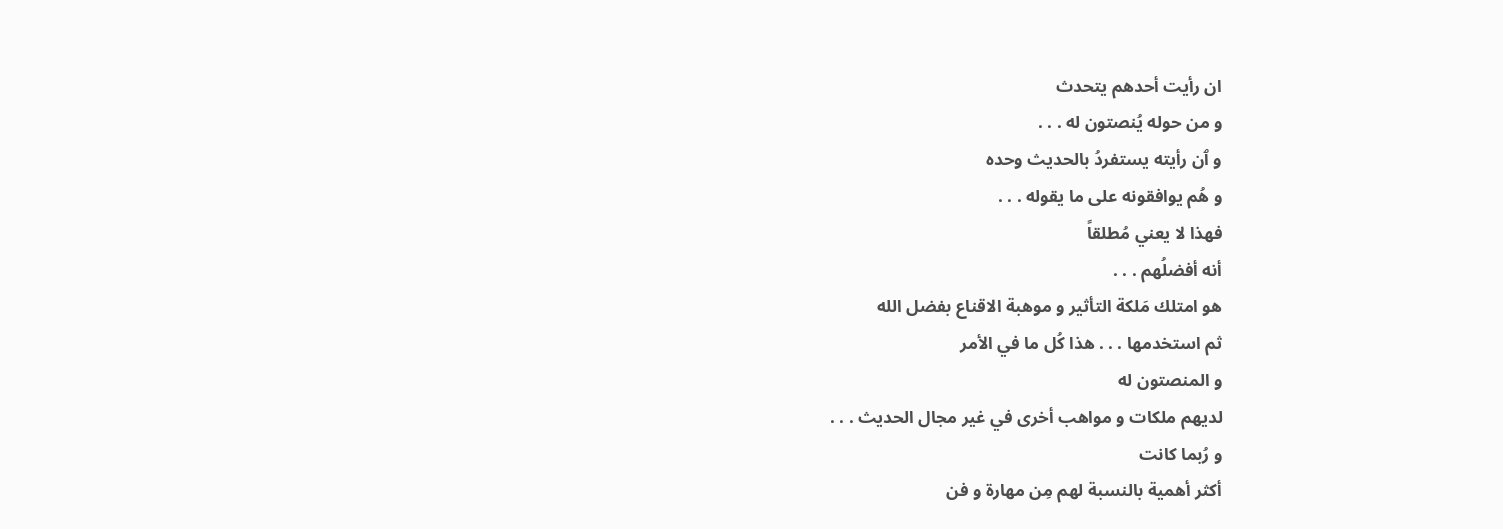ان رأيت أحدهم يتحدث
و من حوله يُنصتون له . . .
و ٱن رأيته يستفردُ بالحديث وحده
و هُم يوافقونه على ما يقوله . . .
فهذا لا يعني مُطلقاً
أنه أفضلُهم . . .
هو امتلك مَلكة التأثير و موهبة الاقناع بفضل الله
ثم استخدمها . . . هذا كُل ما في الأمر
و المنصتون له
لديهم ملكات و مواهب أخرى في غير مجال الحديث . . .
و رُبما كانت
أكثر أهمية بالنسبة لهم مِن مهارة و فن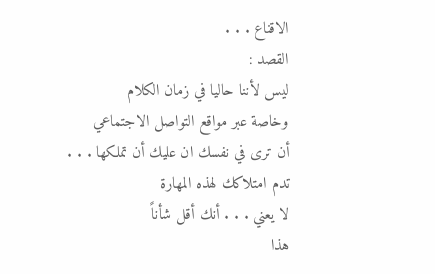الاقناع . . .
القصد :
ليس لأننا حاليا في زمان الكلام
وخاصة عبر مواقع التواصل الاجتماعي
أن ترى في نفسك ان عليك أن تملكها . . .
تدم امتلاكك لهذه المهارة
لا يعني . . . أنك أقل شأناً
هذا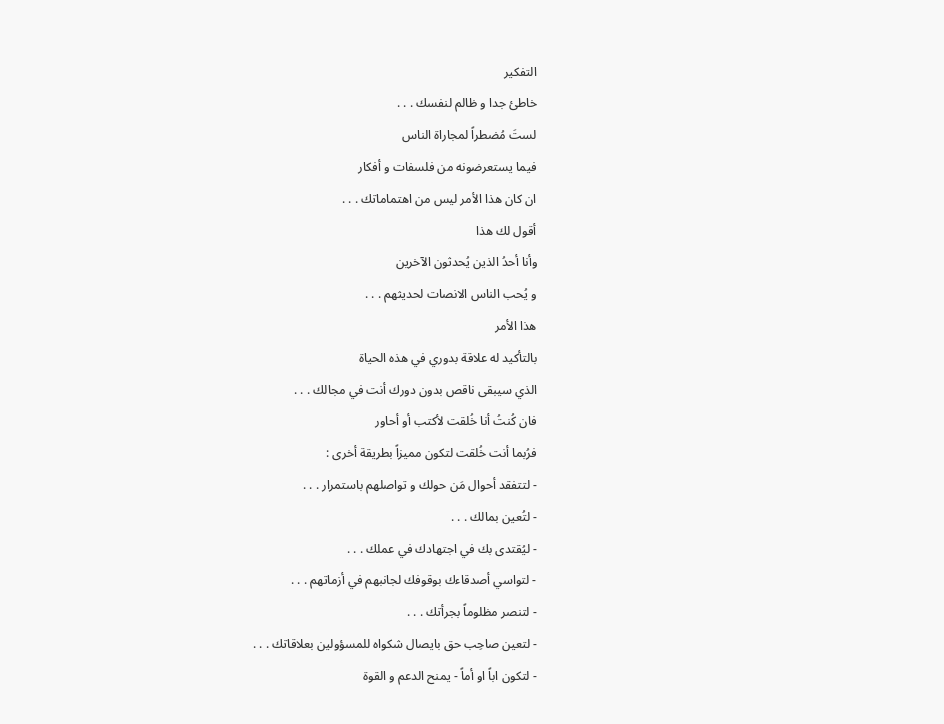التفكير
خاطئ جدا و ظالم لنفسك . . .
لستَ مُضطراً لمجاراة الناس
فيما يستعرضونه من فلسفات و أفكار
ان كان هذا الأمر ليس من اهتماماتك . . .
أقول لك هذا
وأنا أحدُ الذين يُحدثون الآخرين
و يُحب الناس الانصات لحديثهم . . .
هذا الأمر
بالتأكيد له علاقة بدوري في هذه الحياة
الذي سيبقى ناقص بدون دورك أنت في مجالك . . .
فان كُنتُ أنا خُلقت لأكتب أو أحاور
فرُبما أنت خُلقت لتكون مميزاً بطريقة أخرى :
- لتتفقد أحوال مَن حولك و تواصلهم باستمرار . . .
- لتُعين بمالك . . .
- ليُقتدى بك في اجتهادك في عملك . . .
- لتواسي أصدقاءك بوقوفك لجانبهم في أزماتهم . . .
- لتنصر مظلوماً بجرأتك . . .
- لتعين صاحِب حق بايصال شكواه للمسؤولين بعلاقاتك . . .
- لتكون اباً او أماً - يمنح الدعم و القوة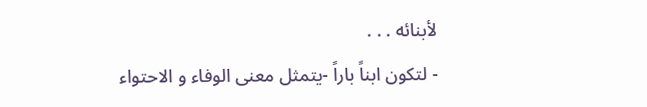لأبنائه . . .
- لتكون ابناً باراً -يتمثل معنى الوفاء و الاحتواء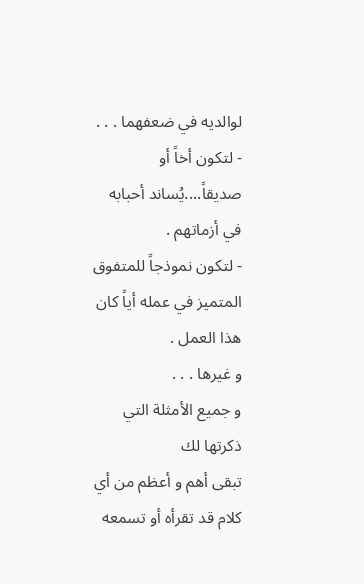لوالديه في ضعفهما . . .
- لتكون أخاً أو صديقاً....يُساند أحبابه في أزماتهم .
- لتكون نموذجاً للمتفوق المتميز في عمله أياً كان هذا العمل .
و غيرها . . .
و جميع الأمثلة التي ذكرتها لك
تبقى أهم و أعظم من أي كلام قد تقرأه أو تسمعه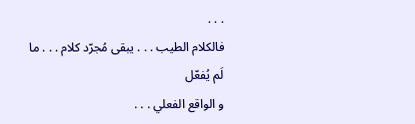. . .
فالكلام الطيب . . . يبقى مُجرّد كلام . . . ما لَم يُفعّل
و الواقع الفعلي . . .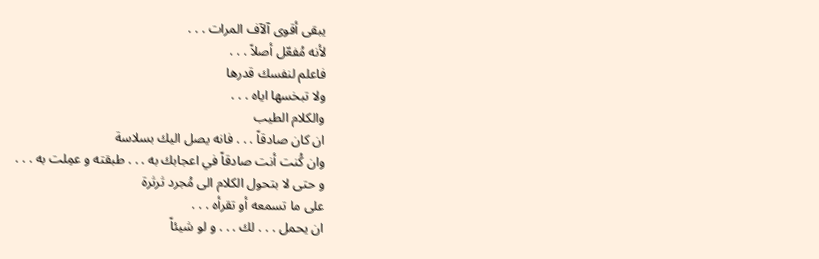يبقى أقوى آلآف المرات . . .
لأنه مُفعّل أصلاً . . .
فاعلم لنفسك قدرها
ولا تبخسها اياه . . .
والكلام الطيب
ان كان صادقاً . . . فانه يصل اليك بسلاسة
وان كُنت أنت صادقاً في اعجابك به . . . طبقته و عمِلت به . . .
و حتى لا بتحول الكلام الى مُجرد ثرثرة
على ما تسمعه أو تقرأه . . .
ان يحمل . . . لك . . . و لو شيئاً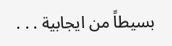بسيطاً من ايجابية . . .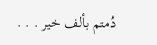دُمتم بألف خير . . .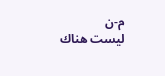م-ن
ليست هناك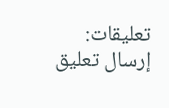تعليقات:
إرسال تعليق